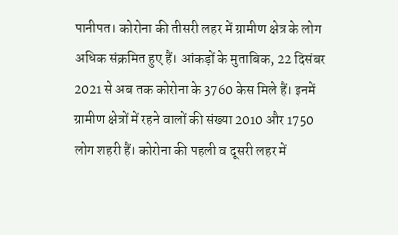पानीपत। कोरोना की तीसरी लहर में ग्रामीण क्षेत्र के लोग अधिक संक्रमित हुए हैं। आंकड़ों के मुताबिक, 22 दिसंबर 2021 से अब तक कोरोना के 3760 केस मिले हैं। इनमें ग्रामीण क्षेत्रों में रहने वालों की संख्या 2010 और 1750 लोग शहरी हैं। कोरोना की पहली व दूसरी लहर में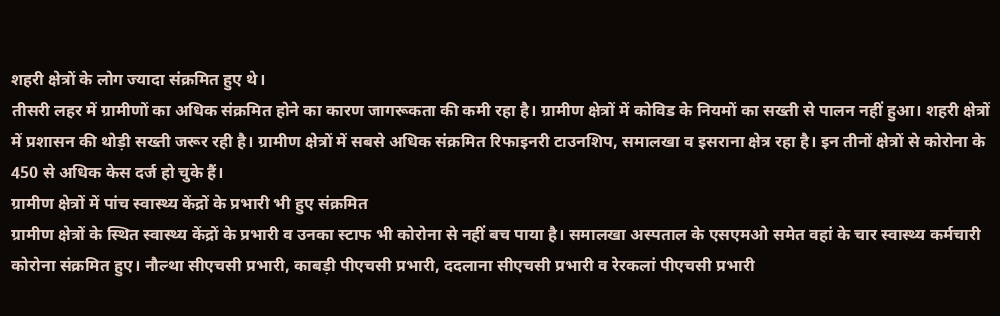शहरी क्षेत्रों के लोग ज्यादा संक्रमित हुए थे।
तीसरी लहर में ग्रामीणों का अधिक संक्रमित होने का कारण जागरूकता की कमी रहा है। ग्रामीण क्षेत्रों में कोविड के नियमों का सख्ती से पालन नहीं हुआ। शहरी क्षेत्रों में प्रशासन की थोड़ी सख्ती जरूर रही है। ग्रामीण क्षेत्रों में सबसे अधिक संक्रमित रिफाइनरी टाउनशिप, समालखा व इसराना क्षेत्र रहा है। इन तीनों क्षेत्रों से कोरोना के 450 से अधिक केस दर्ज हो चुके हैं।
ग्रामीण क्षेत्रों में पांच स्वास्थ्य केंद्रों के प्रभारी भी हुए संक्रमित
ग्रामीण क्षेत्रों के स्थित स्वास्थ्य केंद्रों के प्रभारी व उनका स्टाफ भी कोरोना से नहीं बच पाया है। समालखा अस्पताल के एसएमओ समेत वहां के चार स्वास्थ्य कर्मचारी कोरोना संक्रमित हुए। नौल्था सीएचसी प्रभारी, काबड़ी पीएचसी प्रभारी, ददलाना सीएचसी प्रभारी व रेरकलां पीएचसी प्रभारी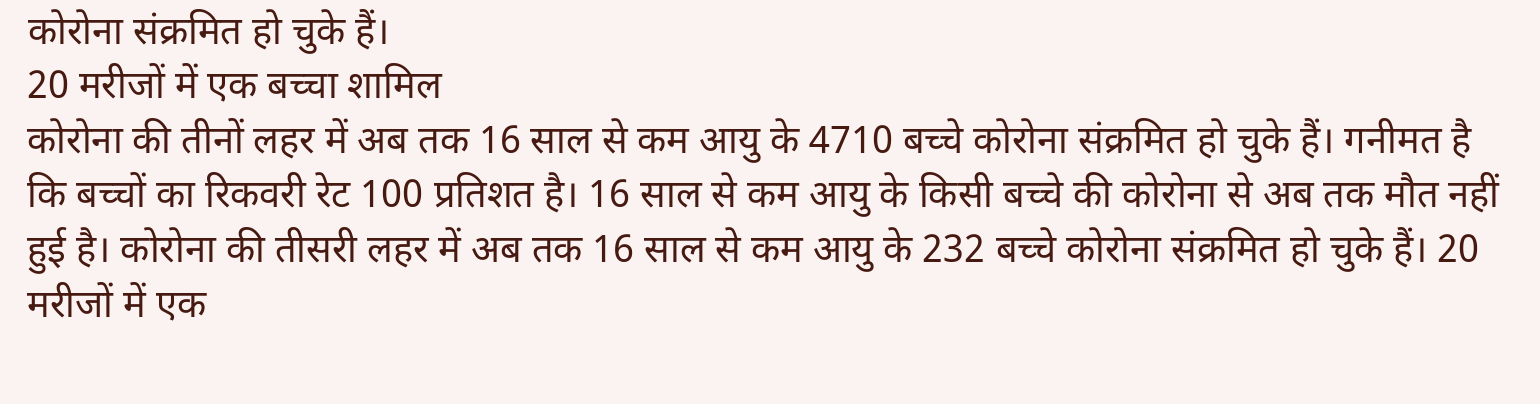कोरोना संक्रमित हो चुके हैं।
20 मरीजों में एक बच्चा शामिल
कोरोना की तीनों लहर में अब तक 16 साल से कम आयु के 4710 बच्चे कोरोना संक्रमित हो चुके हैं। गनीमत है कि बच्चों का रिकवरी रेट 100 प्रतिशत है। 16 साल से कम आयु के किसी बच्चे की कोरोना से अब तक मौत नहीं हुई है। कोरोना की तीसरी लहर में अब तक 16 साल से कम आयु के 232 बच्चे कोरोना संक्रमित हो चुके हैं। 20 मरीजों में एक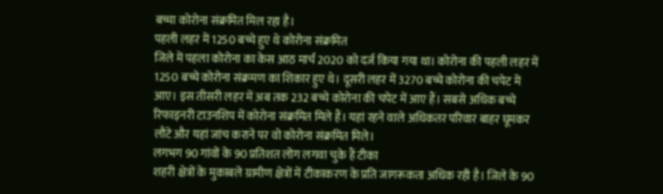बच्चा कोरोना संक्रमित मिल रहा है।
पहली लहर में 1250 बच्चे हुए थे कोरोना संक्रमित
जिले में पहला कोरोना का केस आठ मार्च 2020 को दर्ज किया गया था। कोरोना की पहली लहर में 1250 बच्चे कोरोना संक्रमण का शिकार हुए थे। दूसरी लहर में 3270 बच्चे कोरोना की चपेट में आए। इस तीसरी लहर में अब तक 232 बच्चे कोरोना की चपेट में आए हैं। सबसे अधिक बच्चे रिफाइनरी टाउनशिप में कोरोना संक्रमित मिले हैं। यहां रहने वाले अधिकतर परिवार बाहर घूमकर लौटे और यहां जांच कराने पर वो कोरोना संक्रमित मिले।
लगभग 90 गांवों के 90 प्रतिशत लोग लगवा चुके हैं टीका
शहरी क्षेत्रों के मुकाबले ग्रामीण क्षेत्रों में टीकाकरण के प्रति जागरूकता अधिक रही है। जिले के 90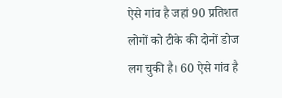ऐसे गांव है जहां 90 प्रतिशत लोगों को टीके की दोनों डोज लग चुकी है। 60 ऐसे गांव है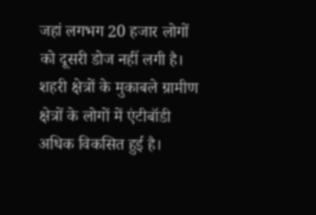जहां लगभग 20 हजार लोगों को दूसरी डोज नहीं लगी है। शहरी क्षेत्रों के मुकाबले ग्रामीण क्षेत्रों के लोगों में एंटीबॉडी अधिक विकसित हुई है।